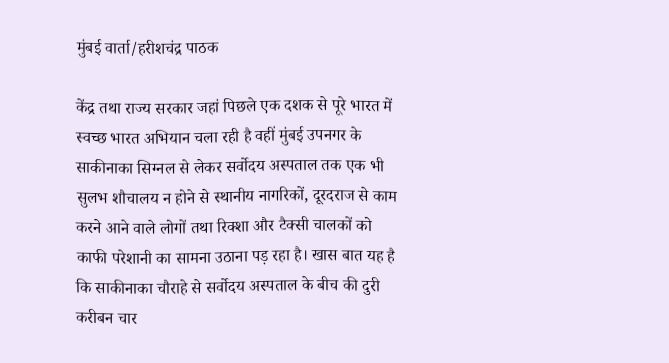मुंबई वार्ता/हरीशचंद्र पाठक

केंद्र तथा राज्य सरकार जहां पिछले एक दशक से पूरे भारत में स्वच्छ भारत अभियान चला रही है वहीं मुंबई उपनगर के साकीनाका सिग्नल से लेकर सर्वोदय अस्पताल तक एक भी सुलभ शौचालय न होने से स्थानीय नागरिकों, दूरदराज से काम करने आने वाले लोगों तथा रिक्शा और टैक्सी चालकों को काफी परेशानी का सामना उठाना पड़ रहा है। खास बात यह है कि साकीनाका चौराहे से सर्वोदय अस्पताल के बीच की दुरी करीबन चार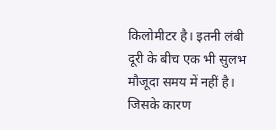किलोमीटर है। इतनी लंबी दूरी के बीच एक भी सुलभ मौजूदा समय में नहीं है। जिसके कारण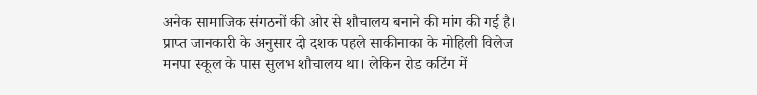अनेक सामाजिक संगठनों की ओर से शौचालय बनाने की मांग की गई है।
प्राप्त जानकारी के अनुसार दो दशक पहले साकीनाका के मोहिली विलेज मनपा स्कूल के पास सुलभ शौचालय था। लेकिन रोड कटिंग में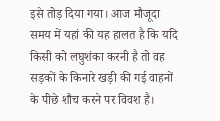इसे तोड़ दिया गया। आज मौजूदा समय में यहां की यह हालत है कि यदि किसी को लघुशंका करनी है तो वह सड़कों के किनारे खड़ी की गई वाहनों के पीछे शौच करने पर विवश है।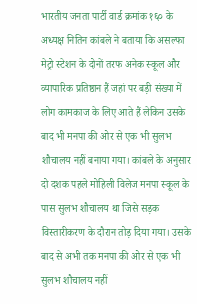भारतीय जनता पार्टी वार्ड क्रमांक १६० के अध्यक्ष नितिन कांबले ने बताया कि असल्फा मेट्रो स्टेशन के दोनों तरफ अनेक स्कूल और व्यापारिक प्रतिष्ठान हैं जहां पर बड़ी संख्या में लोग कामकाज के लिए आते हैं लेकिन उसके बाद भी मनपा की ओर से एक भी सुलभ शौचालय नहीं बनाया गया। कांबले के अनुसार दो दशक पहले मोहिली विलेज मनपा स्कूल के पास सुलभ शौचालय था जिसे सड़क विस्तारीकरण के दौरान तोड़ दिया गया। उसके बाद से अभी तक मनपा की ओर से एक भी सुलभ शौचालय नहीं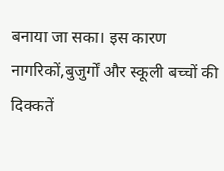बनाया जा सका। इस कारण नागरिकों,बुजुर्गों और स्कूली बच्चों की दिक्कतें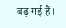बढ़ गई हैं।